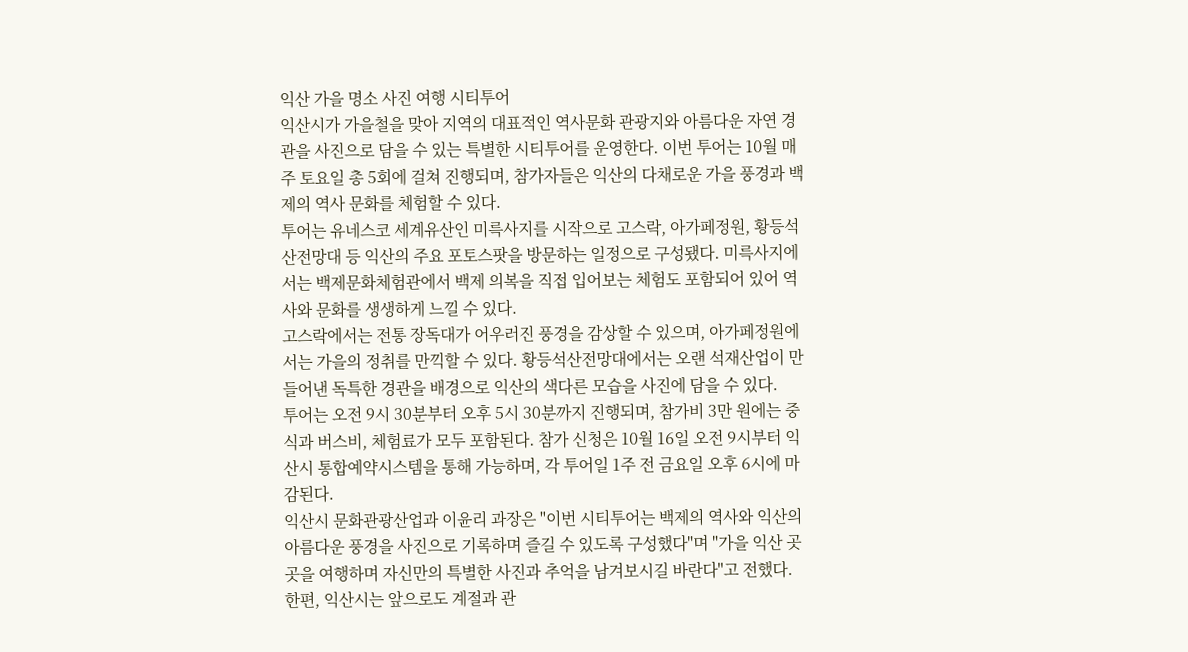익산 가을 명소 사진 여행 시티투어
익산시가 가을철을 맞아 지역의 대표적인 역사문화 관광지와 아름다운 자연 경관을 사진으로 담을 수 있는 특별한 시티투어를 운영한다. 이번 투어는 10월 매주 토요일 총 5회에 걸쳐 진행되며, 참가자들은 익산의 다채로운 가을 풍경과 백제의 역사 문화를 체험할 수 있다.
투어는 유네스코 세계유산인 미륵사지를 시작으로 고스락, 아가페정원, 황등석산전망대 등 익산의 주요 포토스팟을 방문하는 일정으로 구성됐다. 미륵사지에서는 백제문화체험관에서 백제 의복을 직접 입어보는 체험도 포함되어 있어 역사와 문화를 생생하게 느낄 수 있다.
고스락에서는 전통 장독대가 어우러진 풍경을 감상할 수 있으며, 아가페정원에서는 가을의 정취를 만끽할 수 있다. 황등석산전망대에서는 오랜 석재산업이 만들어낸 독특한 경관을 배경으로 익산의 색다른 모습을 사진에 담을 수 있다.
투어는 오전 9시 30분부터 오후 5시 30분까지 진행되며, 참가비 3만 원에는 중식과 버스비, 체험료가 모두 포함된다. 참가 신청은 10월 16일 오전 9시부터 익산시 통합예약시스템을 통해 가능하며, 각 투어일 1주 전 금요일 오후 6시에 마감된다.
익산시 문화관광산업과 이윤리 과장은 "이번 시티투어는 백제의 역사와 익산의 아름다운 풍경을 사진으로 기록하며 즐길 수 있도록 구성했다"며 "가을 익산 곳곳을 여행하며 자신만의 특별한 사진과 추억을 남겨보시길 바란다"고 전했다.
한편, 익산시는 앞으로도 계절과 관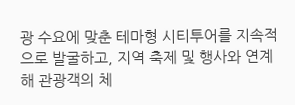광 수요에 맞춘 테마형 시티투어를 지속적으로 발굴하고, 지역 축제 및 행사와 연계해 관광객의 체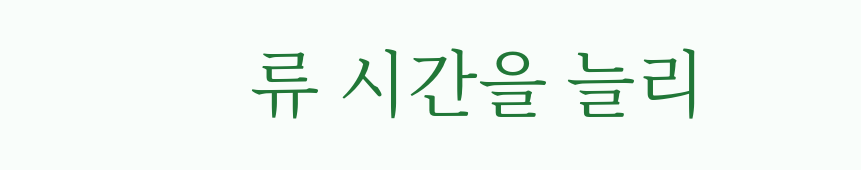류 시간을 늘리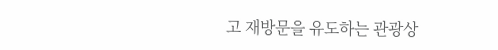고 재방문을 유도하는 관광상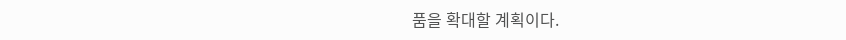품을 확대할 계획이다.